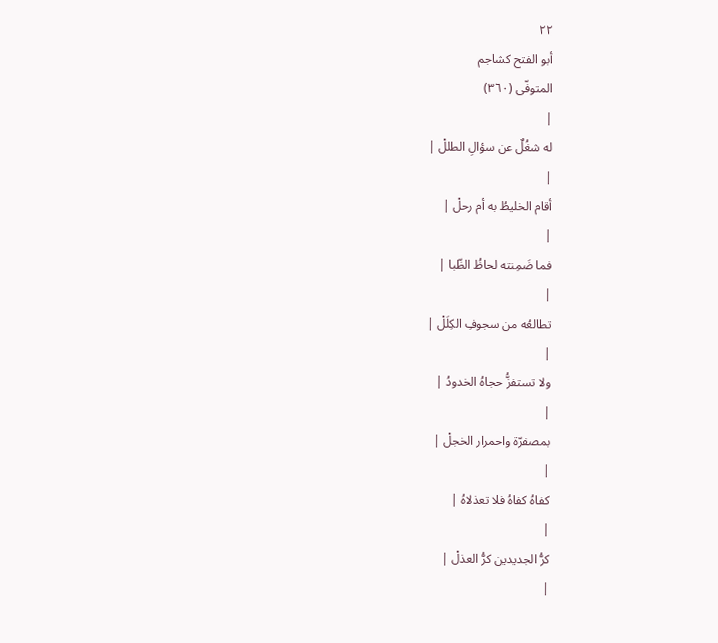٢٢
أبو الفتح كشاجم
المتوفّى (٣٦٠)
|
له شغُلٌ عن سؤالِ الطللْ |
|
أقام الخليطُ به أم رحلْ |
|
فما ضَمِنته لحاظُ الظّبا |
|
تطالعُه من سجوفِ الكِلَلْ |
|
ولا تستفزُّ حجاهُ الخدودُ |
|
بمصفرّة واحمرار الخجلْ |
|
كفاهُ كفاهُ فلا تعذلاهُ |
|
كرُّ الجديدين كرُّ العذلْ |
|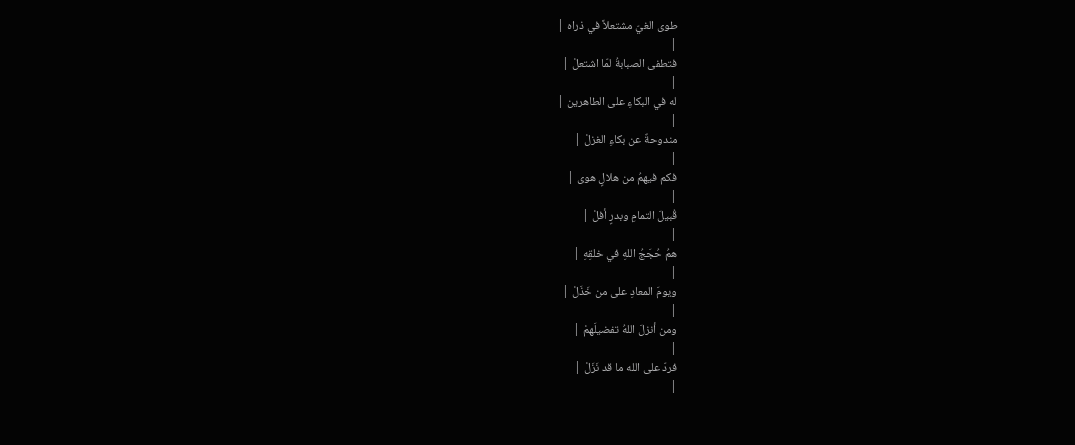طوى الغيّ مشتعلاً في ذراه |
|
فتطفى الصبابةُ لمّا اشتعلْ |
|
له في البكاءِ على الطاهرين |
|
مندوحةٌ عن بكاءِ الغزلْ |
|
فكم فيهمُ من هلالٍ هوى |
|
قُبيلَ التمامِ وبدرٍ أفلْ |
|
همُ حُجَجُ اللهِ في خلقِهِ |
|
ويومَ المعادِ على من خَذَلْ |
|
ومن أنزلَ اللهُ تفضيلَهمْ |
|
فردّ على الله ما قد نَزَلْ |
|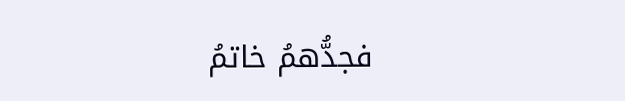فجدُّهمُ خاتمُ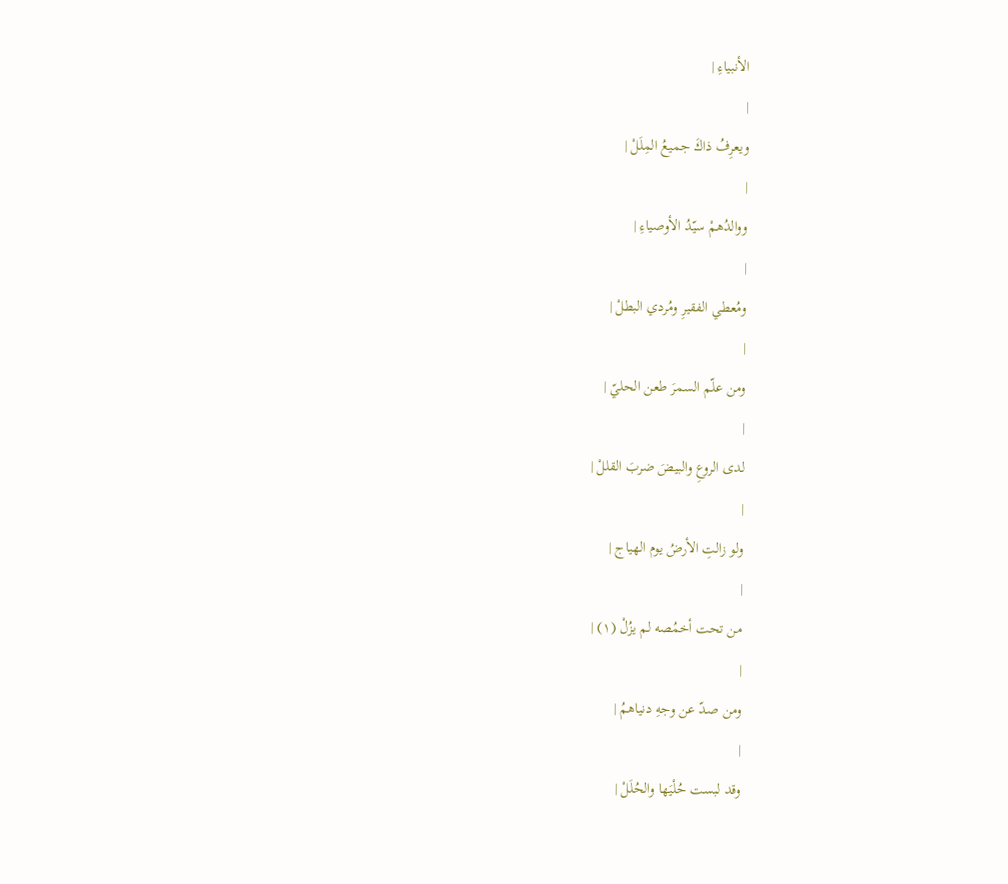الأنبياءِ |
|
ويعرِفُ ذاكَ جميعُ المِلَلْ |
|
ووالدُهمْ سيّدُ الأوصياءِ |
|
ومُعطي الفقيرِ ومُردي البطلْ |
|
ومن علّم السمرَ طعن الحليّ |
|
لدى الروعِ والبيضَ ضربَ القللْ |
|
ولو زالتِ الأرضُ يوم الهياج |
|
من تحت أخمُصه لم يزُلْ (١) |
|
ومن صدّ عن وجهِ دنياهمُ |
|
وقد لبست حُلْيَها والحُلَلْ |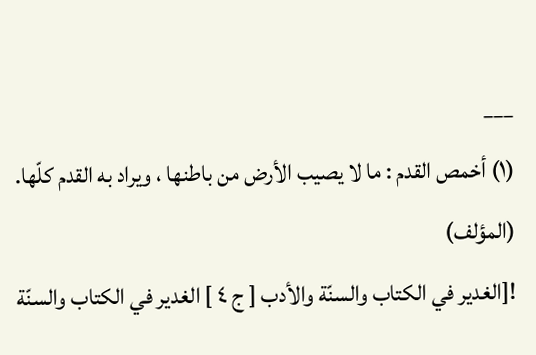___
(١) أخمص القدم : ما لا يصيب الأرض من باطنها ، ويراد به القدم كلّها. (المؤلف)
![الغدير في الكتاب والسنّة والأدب [ ج ٤ ] الغدير في الكتاب والسنّة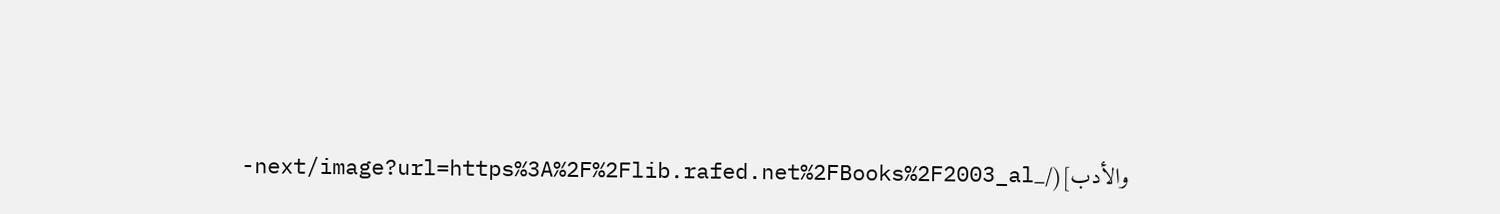والأدب](/_next/image?url=https%3A%2F%2Flib.rafed.net%2FBooks%2F2003_al-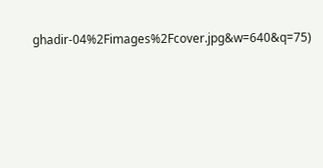ghadir-04%2Fimages%2Fcover.jpg&w=640&q=75)